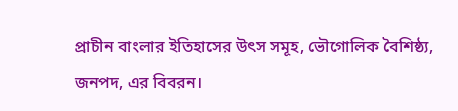প্রাচীন বাংলার ইতিহাসের উৎস সমূহ, ভৌগোলিক বৈশিষ্ঠ্য, জনপদ, এর বিবরন।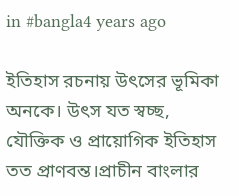in #bangla4 years ago

ইতিহাস রচনায় উৎসের ভূমিকা অনকে। উৎস যত স্বচ্ছ, যৌক্তিক ও প্রায়োগিক ইতিহাস তত প্রাণবন্ত।প্রাচীন বাংলার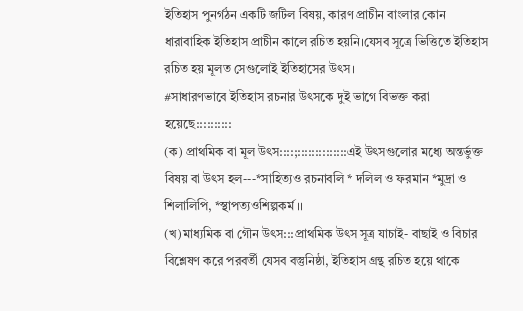ইতিহাস পুনর্গঠন একটি জটিল বিষয়, কারণ প্রাচীন বাংলার কোন ধারাবাহিক ইতিহাস প্রাচীন কালে রচিত হয়নি।যেসব সূত্রে ভিত্তিতে ইতিহাস রচিত হয় মূলত সেগুলোই ইতিহাসের উৎস।
#সাধারণভাবে ইতিহাস রচনার উৎসকে দুই ভাগে বিভক্ত করা হয়েছে::::::::::
(ক) প্রাথমিক বা মূল উৎস::::;::::::::::::::এই উৎসগুলোর মধ্যে অন্তর্ভুক্ত বিষয় বা উৎস হল---*সাহিত্যও রচনাবলি * দলিল ও ফরমান *মুদ্রা ও শিলালিপি, *স্থাপত্যওশিল্পকর্ম ।।
(খ)মাধ্যমিক বা গৌন উৎস:::প্রাথমিক উৎস সূত্র যাচাই- বাছাই ও বিচার বিশ্লেষণ করে পরবর্তী যেসব বস্তুনিষ্ঠা, ইতিহাস গ্রন্থ রচিত হয়ে থাকে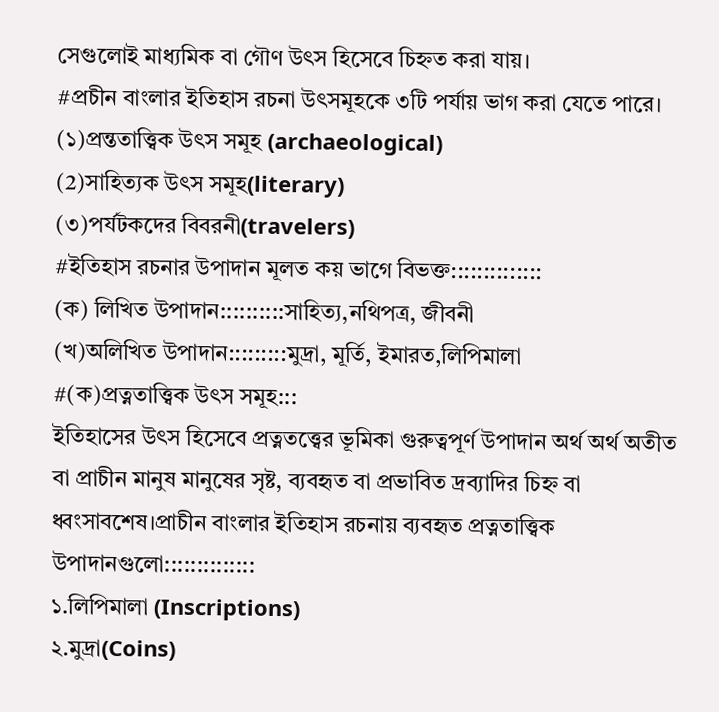সেগুলোই মাধ্যমিক বা গৌণ উৎস হিসেবে চিহ্নত করা যায়।
#প্রচীন বাংলার ইতিহাস রচনা উৎসমূহকে ৩টি পর্যায় ভাগ করা যেতে পারে।
(১)প্রন্ততাত্ত্বিক উৎস সমূহ (archaeological)
(2)সাহিত্যক উৎস সমূহ(literary)
(৩)পর্যটকদের বিবরনী(travelers)
#ইতিহাস রচনার উপাদান মূলত কয় ভাগে বিভক্ত::::::::::::::
(ক) লিখিত উপাদান::::::::::সাহিত্য,নথিপত্র, জীবনী
(খ)অলিখিত উপাদান:::::::::মুদ্রা, মূর্তি, ইমারত,লিপিমালা
#(ক)প্রত্নতাত্ত্বিক উৎস সমূহ:::
ইতিহাসের উৎস হিসেবে প্রত্নতত্ত্বের ভূমিকা গুরুত্বপূর্ণ উপাদান অর্থ অর্থ অতীত বা প্রাচীন মানুষ মানুষের সৃষ্ট, ব্যবহৃত বা প্রভাবিত দ্রব্যাদির চিহ্ন বা ধ্বংসাবশেষ।প্রাচীন বাংলার ইতিহাস রচনায় ব্যবহৃত প্রত্নতাত্ত্বিক উপাদানগুলো::::::::::::::
১.লিপিমালা (Inscriptions)
২.মুদ্রা(Coins)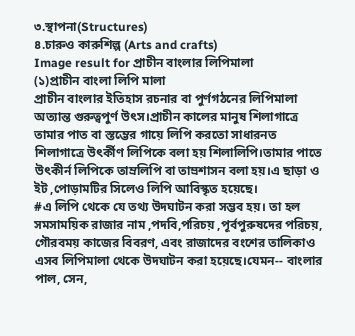৩.স্থাপনা(Structures)
৪.চারুও কারুশিল্প (Arts and crafts)
Image result for প্রাচীন বাংলার লিপিমালা
(১)প্রাচীন বাংলা লিপি মালা
প্রাচীন বাংলার ইতিহাস রচনার বা পুর্ণগঠনের লিপিমালা অত্যান্ত গুরুত্বপুর্ণ উৎস।প্রাচীন কালের মানুষ শিলাগাত্রে তামার পাত বা স্তম্ভের গায়ে লিপি করতো সাধারনত শিলাগাত্রে উৎর্কীণ লিপিকে বলা হয় শিলালিপি।তামার পাতে উৎকীর্ন লিপিকে তাম্রলিপি বা তাম্রশাসন বলা হয়।এ ছাড়া ও ইট ,পোড়ামটির সিলেও লিপি আবিস্কৃত হয়েছে।
#এ লিপি থেকে যে তথ্য উদঘাটন করা সম্ভব হয়। তা হল সমসাময়িক রাজার নাম ,পদবি,পরিচয় ,পূর্বপুরুষদের পরিচয়, গৌরবময় কাজের বিবরণ, এবং রাজাদের বংশের তালিকাও এসব লিপিমালা থেকে উদঘাটন করা হয়েছে।যেমন-- বাংলার পাল, সেন,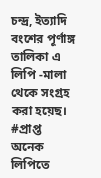চন্দ্র, ইত্যাদি বংশের পূর্ণাঙ্গ তালিকা এ লিপি -মালা থেকে সংগ্রহ করা হয়েছ।
#প্রাপ্ত অনেক লিপিতে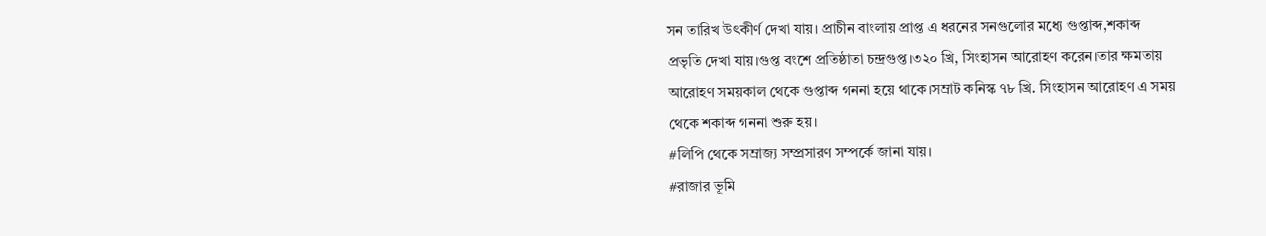সন তারিখ উৎকীর্ণ দেখা যায়। প্রাচীন বাংলায় প্রাপ্ত এ ধরনের সনগুলোর মধ্যে গুপ্তাব্দ,শকাব্দ প্রভৃতি দেখা যায়।গুপ্ত বংশে প্রতিষ্ঠাতা চন্দ্রগুপ্ত।৩২০ খ্রি, সিংহাসন আরোহণ করেন।তার ক্ষমতায় আরোহণ সময়কাল থেকে গুপ্তাব্দ গননা হয়ে থাকে।সম্রাট কনিস্ক ৭৮ খ্রি. সিংহাসন আরোহণ এ সময় থেকে শকাব্দ গননা শুরু হয়।
#লিপি থেকে সম্রাজ্য সম্প্রসারণ সম্পর্কে জানা যায়।
#রাজার ভূমি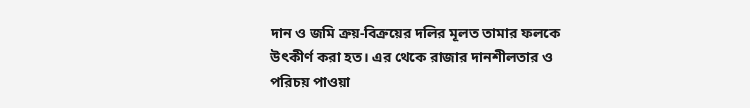দান ও জমি ক্রয়-বিক্রয়ের দলির মূলত তামার ফলকে উৎকীর্ণ করা হত। এর থেকে রাজার দানশীলতার ও পরিচয় পাওয়া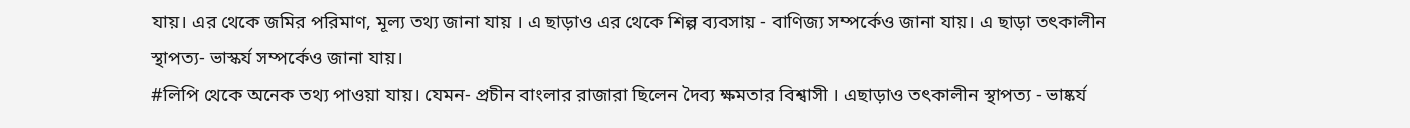যায়। এর থেকে জমির পরিমাণ, মূল্য তথ্য জানা যায় । এ ছাড়াও এর থেকে শিল্প ব্যবসায় - বাণিজ্য সম্পর্কেও জানা যায়। এ ছাড়া তৎকালীন স্থাপত্য- ভাস্কর্য সম্পর্কেও জানা যায়।
#লিপি থেকে অনেক তথ্য পাওয়া যায়। যেমন- প্রচীন বাংলার রাজারা ছিলেন দৈব্য ক্ষমতার বিশ্বাসী । এছাড়াও তৎকালীন স্থাপত্য - ভাষ্কর্য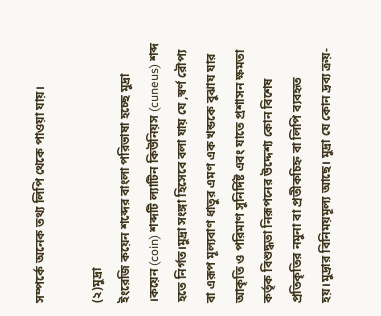সম্পর্কে অনেক তথ্য লিপি থেকে পাওয়া যায়।

(২)মুদ্রা
ইংরেজি কয়েন শব্দের বাংলা পরিভাষা হচ্ছে মুদ্রা ।কয়েন (coin) শব্দটি ল্যাটিন কিউনিয়স (cuneus) শব্দ হতে নির্গত।মুদ্রা সংঙ্গা হিসেবে বলা যায় যে ,স্বর্ণ রৌপ্য বা এরূপ মূল্যবাণ ধাতুর এমণ এক খন্ডকে বুঝায যার আকৃতি ও পরিমাণ সুনির্দিষ্ট এবং যাতে প্রশাসন ক্ষমতা কর্তৃক বিশুদ্ধতা নিরূপনের উদ্দেশ্য কোন বিশেষ প্রতিকৃতির নমুনা বা প্রতীকচিহ্ন বা লিপি ব্যবহৃত হয়।মুদ্রার বিনিময়মূল্য আছে। মুদ্রা যে কোন দ্রব্য ক্রয়-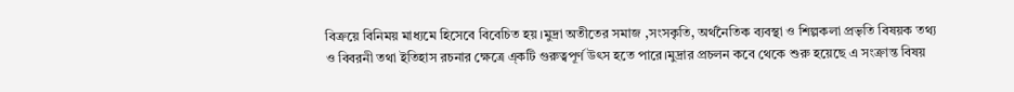বিক্রয়ে বিনিময় মাধ্যমে হিসেবে বিবেচিত হয়।মুদ্রা অতীতের সমাজ ,সংসকৃতি, অর্থনৈতিক ব্যবস্থা ও শিল্পকলা প্রভৃতি বিষয়ক তথ্য ও বিবরনী তথা ইতিহাস রচনার ক্ষেত্রে এ্কটি গুরুত্বপূর্ণ উৎস হতে পারে।মুদ্রার প্রচলন কবে থেকে শুরু হয়েছে এ সংক্রান্ত বিষয়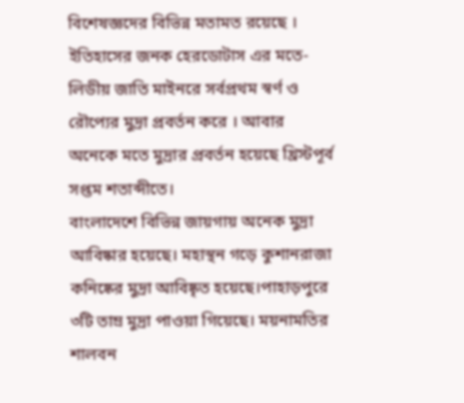বিশেষজ্ঞদের বিভিন্ন মতামত রয়েছে । ইতিহাসের জনক হেরডোটাস এর মতে-লিডীয় জাতি মাইনরে সর্বপ্রথম স্বর্ণ ও রৌপ্যের মুদ্রা প্রবর্তন করে । আবার অনেকে মতে মুদ্রার প্রবর্তন হয়েছে খ্রিস্টপূর্ব সপ্তম শতাব্দীতে।
বাংলাদেশে বিভিন্ন জায়গায় অনেক মুদ্রা আবিষ্কার হয়েছে। মহাস্থন গড়ে কুশানরাজা কনিষ্কের মুদ্রা আবিষ্কৃত হয়েছে।পাহাড়পুরে ৩টি তাম্র মুদ্রা পাওয়া গিয়েছে। ময়নামতির শালবন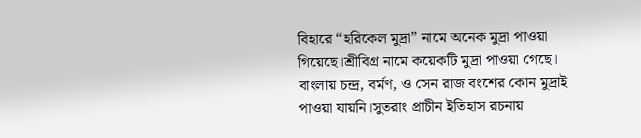বিহারে “হরিকেল মুদ্রা” নামে অনেক মুদ্রা পাওয়া গিয়েছে।শ্রীবিগ্র নামে কয়েকটি মুদ্রা পাওয়া গেছে। বাংলায় চন্দ্র, বর্মণ, ও সেন রাজ বংশের কোন মুদ্রাই পাওয়া যায়নি।সুতরাং প্রাচীন ইতিহাস রচনায়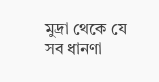মুদ্রা থেকে যে সব ধানণা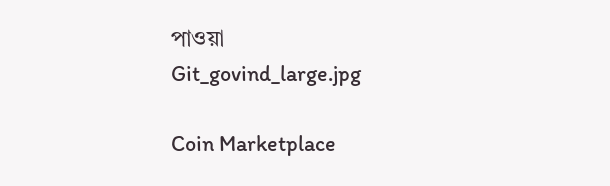পাওয়া
Git_govind_large.jpg

Coin Marketplace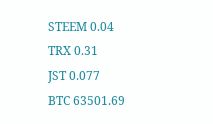STEEM 0.04
TRX 0.31
JST 0.077
BTC 63501.69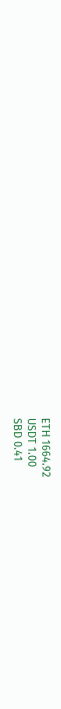ETH 1664.92
USDT 1.00
SBD 0.41